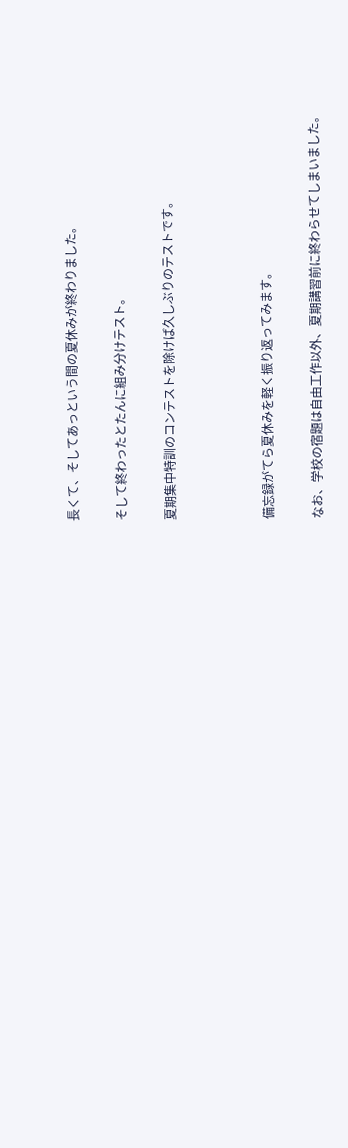長くて、そしてあっという間の夏休みが終わりました。

そして終わったとたんに組み分けテスト。

夏期集中特訓のコンテストを除けば久しぶりのテストです。



備忘録がてら夏休みを軽く振り返ってみます。

なお、学校の宿題は自由工作以外、夏期講習前に終わらせてしまいました。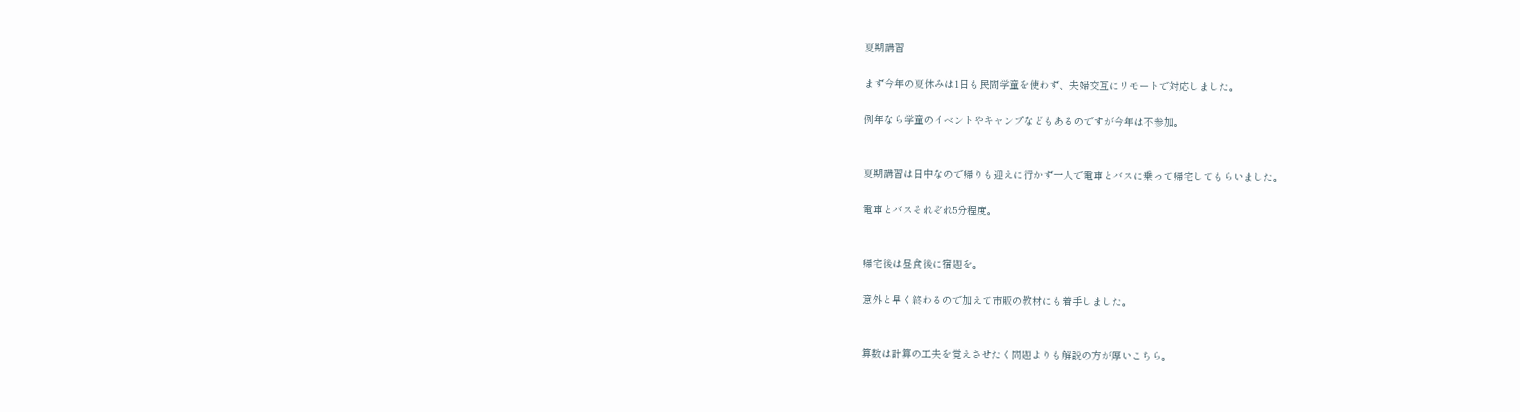夏期講習

まず今年の夏休みは1日も民間学童を使わず、夫婦交互にリモートで対応しました。

例年なら学童のイベントやキャンプなどもあるのですが今年は不参加。


夏期講習は日中なので帰りも迎えに行かず一人で電車とバスに乗って帰宅してもらいました。

電車とバスそれぞれ5分程度。


帰宅後は昼食後に宿題を。

意外と早く終わるので加えて市販の教材にも着手しました。


算数は計算の工夫を覚えさせたく問題よりも解説の方が厚いこちら。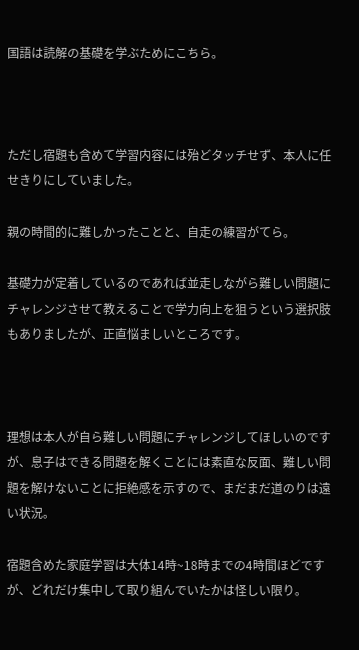国語は読解の基礎を学ぶためにこちら。



ただし宿題も含めて学習内容には殆どタッチせず、本人に任せきりにしていました。

親の時間的に難しかったことと、自走の練習がてら。

基礎力が定着しているのであれば並走しながら難しい問題にチャレンジさせて教えることで学力向上を狙うという選択肢もありましたが、正直悩ましいところです。



理想は本人が自ら難しい問題にチャレンジしてほしいのですが、息子はできる問題を解くことには素直な反面、難しい問題を解けないことに拒絶感を示すので、まだまだ道のりは遠い状況。

宿題含めた家庭学習は大体14時~18時までの4時間ほどですが、どれだけ集中して取り組んでいたかは怪しい限り。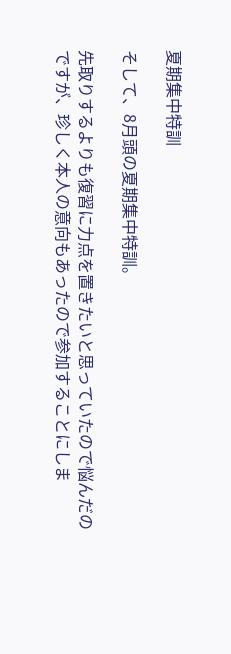夏期集中特訓

そして、8月頭の夏期集中特訓。

先取りするよりも復習に力点を置きたいと思っていたので悩んだのですが、珍しく本人の意向もあったので参加することにしま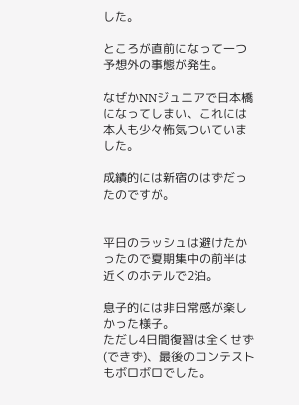した。

ところが直前になって一つ予想外の事態が発生。

なぜかNNジュニアで日本橋になってしまい、これには本人も少々怖気ついていました。

成績的には新宿のはずだったのですが。


平日のラッシュは避けたかったので夏期集中の前半は近くのホテルで2泊。

息子的には非日常感が楽しかった様子。
ただし4日間復習は全くせず(できず)、最後のコンテストもボロボロでした。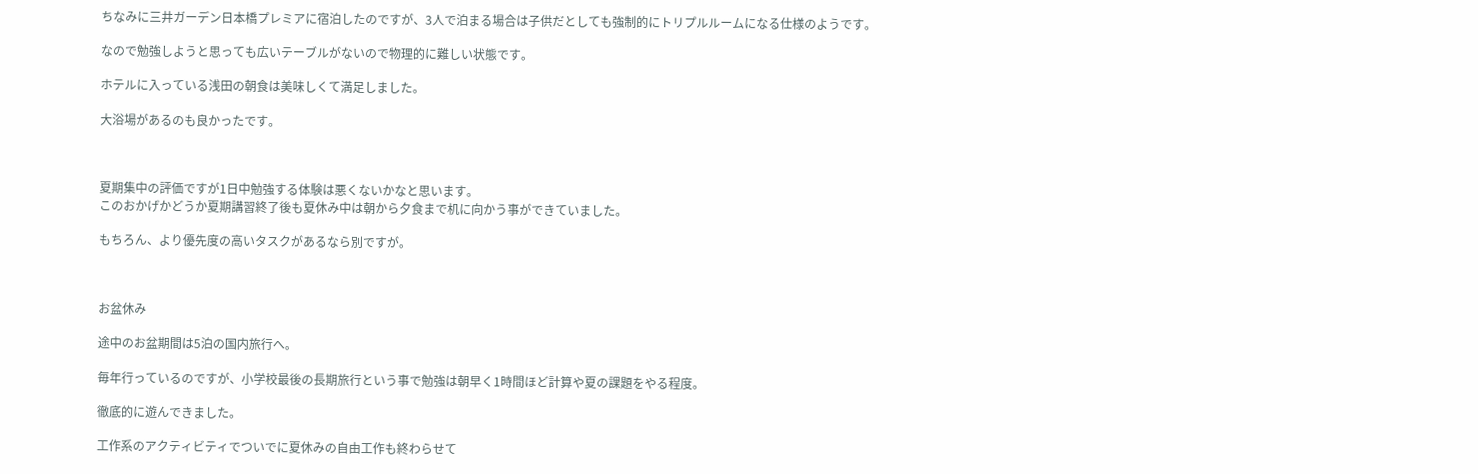ちなみに三井ガーデン日本橋プレミアに宿泊したのですが、3人で泊まる場合は子供だとしても強制的にトリプルルームになる仕様のようです。

なので勉強しようと思っても広いテーブルがないので物理的に難しい状態です。

ホテルに入っている浅田の朝食は美味しくて満足しました。

大浴場があるのも良かったです。



夏期集中の評価ですが1日中勉強する体験は悪くないかなと思います。
このおかげかどうか夏期講習終了後も夏休み中は朝から夕食まで机に向かう事ができていました。

もちろん、より優先度の高いタスクがあるなら別ですが。



お盆休み

途中のお盆期間は5泊の国内旅行へ。

毎年行っているのですが、小学校最後の長期旅行という事で勉強は朝早く1時間ほど計算や夏の課題をやる程度。

徹底的に遊んできました。

工作系のアクティビティでついでに夏休みの自由工作も終わらせて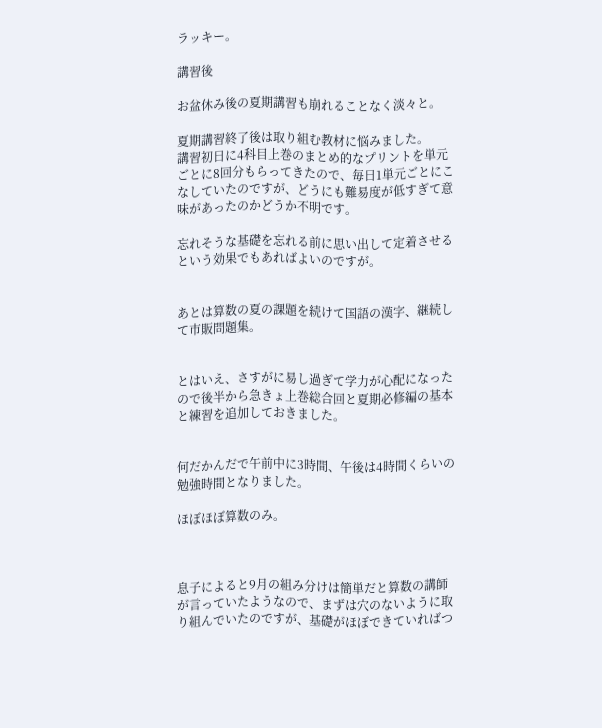ラッキー。

講習後

お盆休み後の夏期講習も崩れることなく淡々と。

夏期講習終了後は取り組む教材に悩みました。
講習初日に4科目上巻のまとめ的なプリントを単元ごとに8回分もらってきたので、毎日1単元ごとにこなしていたのですが、どうにも難易度が低すぎて意味があったのかどうか不明です。

忘れそうな基礎を忘れる前に思い出して定着させるという効果でもあればよいのですが。


あとは算数の夏の課題を続けて国語の漢字、継続して市販問題集。


とはいえ、さすがに易し過ぎて学力が心配になったので後半から急きょ上巻総合回と夏期必修編の基本と練習を追加しておきました。


何だかんだで午前中に3時間、午後は4時間くらいの勉強時間となりました。

ほぼほぼ算数のみ。



息子によると9月の組み分けは簡単だと算数の講師が言っていたようなので、まずは穴のないように取り組んでいたのですが、基礎がほぼできていればつ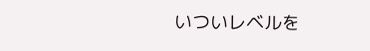いついレベルを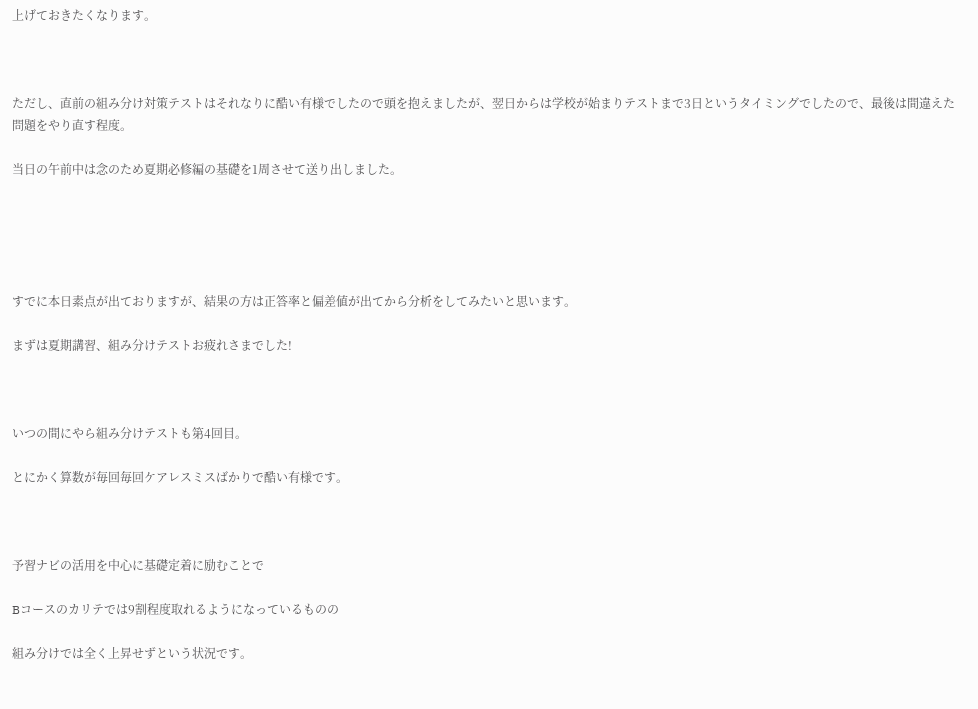上げておきたくなります。



ただし、直前の組み分け対策テストはそれなりに酷い有様でしたので頭を抱えましたが、翌日からは学校が始まりテストまで3日というタイミングでしたので、最後は間違えた問題をやり直す程度。

当日の午前中は念のため夏期必修編の基礎を1周させて送り出しました。





すでに本日素点が出ておりますが、結果の方は正答率と偏差値が出てから分析をしてみたいと思います。

まずは夏期講習、組み分けテストお疲れさまでした!



いつの間にやら組み分けテストも第4回目。

とにかく算数が毎回毎回ケアレスミスばかりで酷い有様です。



予習ナビの活用を中心に基礎定着に励むことで

Bコースのカリテでは9割程度取れるようになっているものの

組み分けでは全く上昇せずという状況です。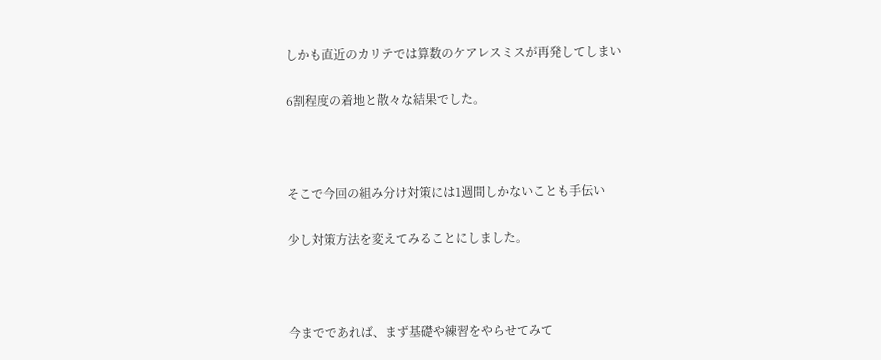しかも直近のカリテでは算数のケアレスミスが再発してしまい

6割程度の着地と散々な結果でした。



そこで今回の組み分け対策には1週間しかないことも手伝い

少し対策方法を変えてみることにしました。



今までであれば、まず基礎や練習をやらせてみて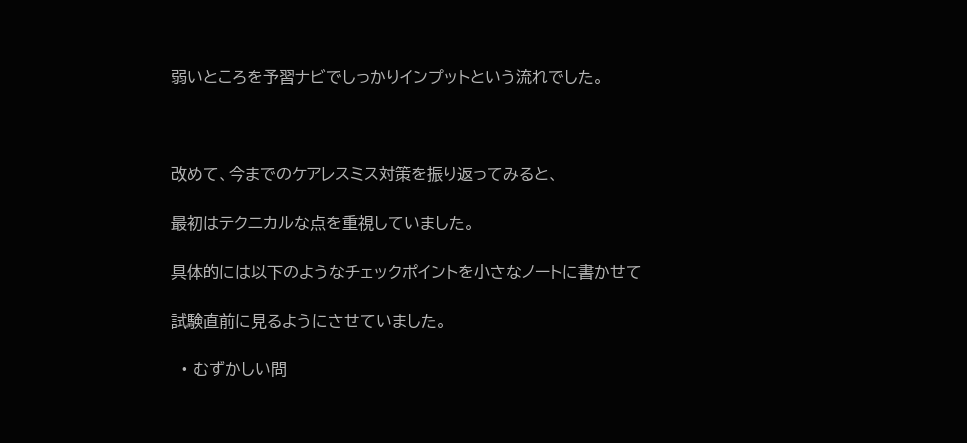弱いところを予習ナビでしっかりインプットという流れでした。



改めて、今までのケアレスミス対策を振り返ってみると、

最初はテクニカルな点を重視していました。

具体的には以下のようなチェックポイントを小さなノートに書かせて

試験直前に見るようにさせていました。

  • むずかしい問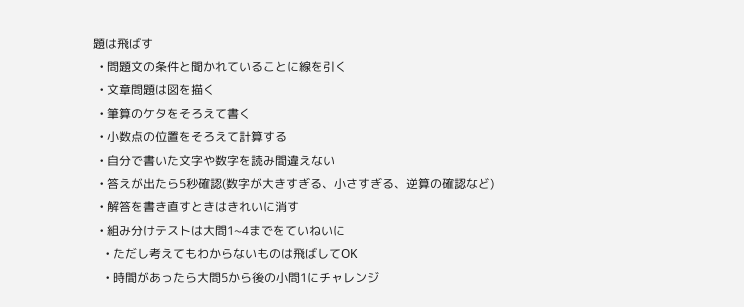題は飛ばす
  • 問題文の条件と聞かれていることに線を引く
  • 文章問題は図を描く
  • 筆算のケタをそろえて書く
  • 小数点の位置をそろえて計算する
  • 自分で書いた文字や数字を読み間違えない
  • 答えが出たら5秒確認(数字が大きすぎる、小さすぎる、逆算の確認など)
  • 解答を書き直すときはきれいに消す
  • 組み分けテストは大問1~4までをていねいに
    • ただし考えてもわからないものは飛ばしてOK
    • 時間があったら大問5から後の小問1にチャレンジ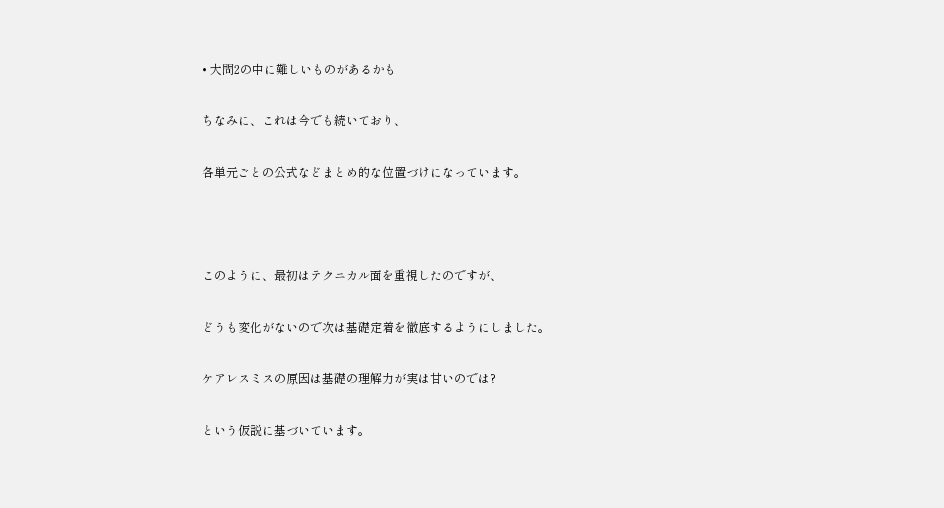• 大問2の中に難しいものがあるかも

ちなみに、これは今でも続いており、

各単元ごとの公式などまとめ的な位置づけになっています。



このように、最初はテクニカル面を重視したのですが、

どうも変化がないので次は基礎定着を徹底するようにしました。

ケアレスミスの原因は基礎の理解力が実は甘いのでは?

という仮説に基づいています。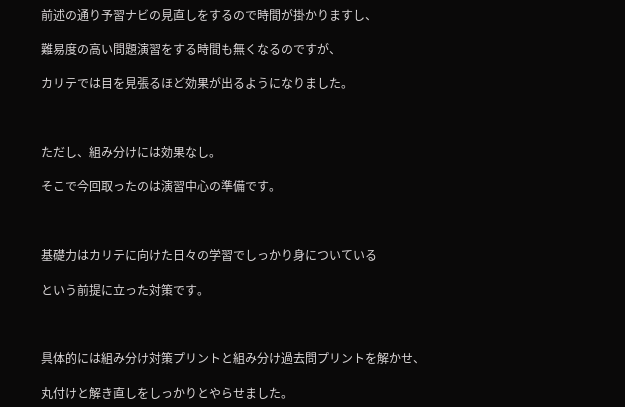前述の通り予習ナビの見直しをするので時間が掛かりますし、

難易度の高い問題演習をする時間も無くなるのですが、

カリテでは目を見張るほど効果が出るようになりました。



ただし、組み分けには効果なし。

そこで今回取ったのは演習中心の準備です。



基礎力はカリテに向けた日々の学習でしっかり身についている

という前提に立った対策です。



具体的には組み分け対策プリントと組み分け過去問プリントを解かせ、

丸付けと解き直しをしっかりとやらせました。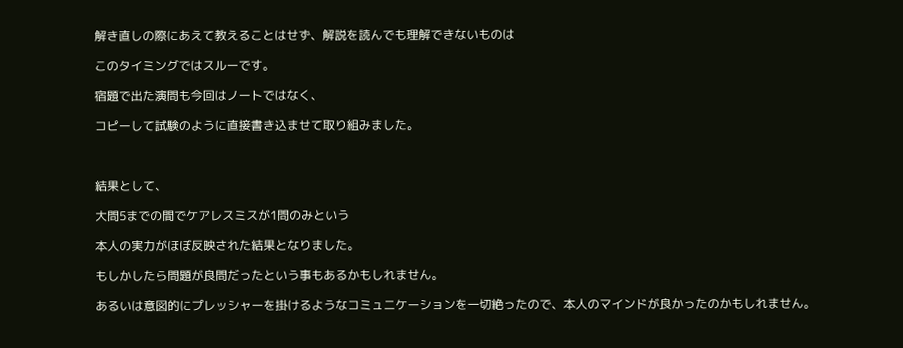解き直しの際にあえて教えることはせず、解説を読んでも理解できないものは

このタイミングではスルーです。

宿題で出た演問も今回はノートではなく、

コピーして試験のように直接書き込ませて取り組みました。



結果として、

大問5までの間でケアレスミスが1問のみという

本人の実力がほぼ反映された結果となりました。

もしかしたら問題が良問だったという事もあるかもしれません。

あるいは意図的にプレッシャーを掛けるようなコミュニケーションを一切絶ったので、本人のマインドが良かったのかもしれません。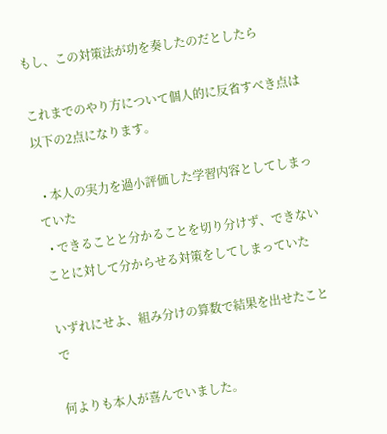もし、この対策法が功を奏したのだとしたら

これまでのやり方について個人的に反省すべき点は以下の2点になります。

  • 本人の実力を過小評価した学習内容としてしまっていた
  • できることと分かることを切り分けず、できないことに対して分からせる対策をしてしまっていた

いずれにせよ、組み分けの算数で結果を出せたことで

何よりも本人が喜んでいました。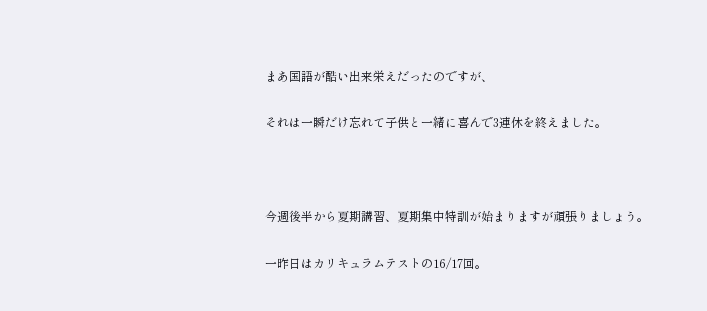まあ国語が酷い出来栄えだったのですが、

それは一瞬だけ忘れて子供と一緒に喜んで3連休を終えました。



今週後半から夏期講習、夏期集中特訓が始まりますが頑張りましょう。

一昨日はカリキュラムテストの16/17回。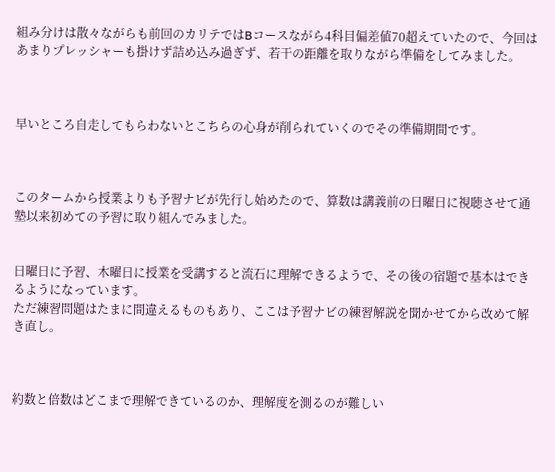組み分けは散々ながらも前回のカリテではBコースながら4科目偏差値70超えていたので、今回はあまりプレッシャーも掛けず詰め込み過ぎず、若干の距離を取りながら準備をしてみました。



早いところ自走してもらわないとこちらの心身が削られていくのでその準備期間です。



このタームから授業よりも予習ナビが先行し始めたので、算数は講義前の日曜日に視聴させて通塾以来初めての予習に取り組んでみました。


日曜日に予習、木曜日に授業を受講すると流石に理解できるようで、その後の宿題で基本はできるようになっています。
ただ練習問題はたまに間違えるものもあり、ここは予習ナビの練習解説を聞かせてから改めて解き直し。



約数と倍数はどこまで理解できているのか、理解度を測るのが難しい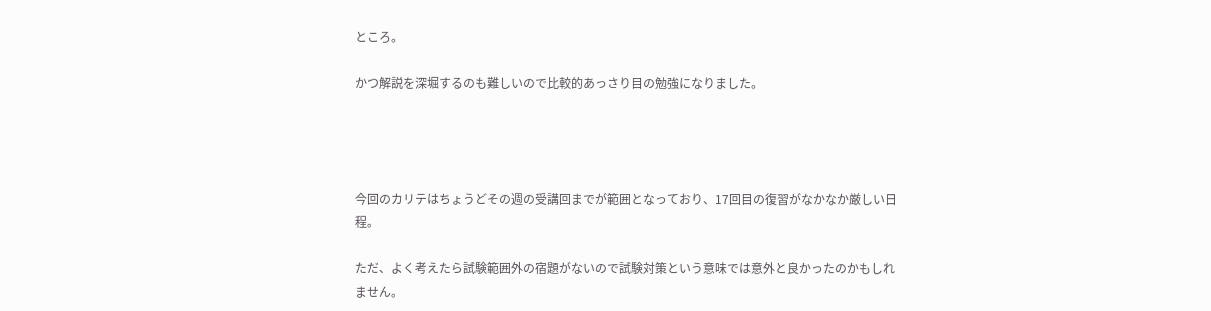ところ。

かつ解説を深堀するのも難しいので比較的あっさり目の勉強になりました。




今回のカリテはちょうどその週の受講回までが範囲となっており、17回目の復習がなかなか厳しい日程。

ただ、よく考えたら試験範囲外の宿題がないので試験対策という意味では意外と良かったのかもしれません。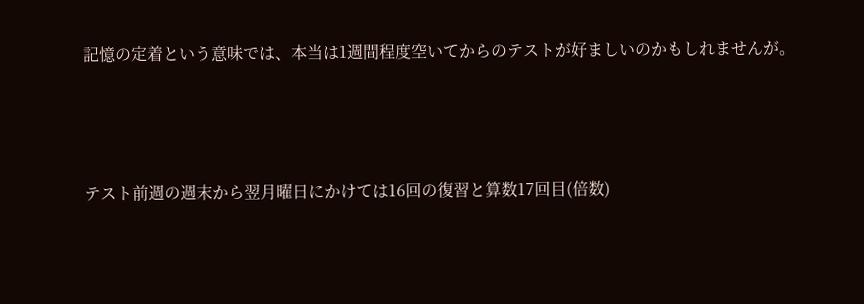記憶の定着という意味では、本当は1週間程度空いてからのテストが好ましいのかもしれませんが。





テスト前週の週末から翌月曜日にかけては16回の復習と算数17回目(倍数)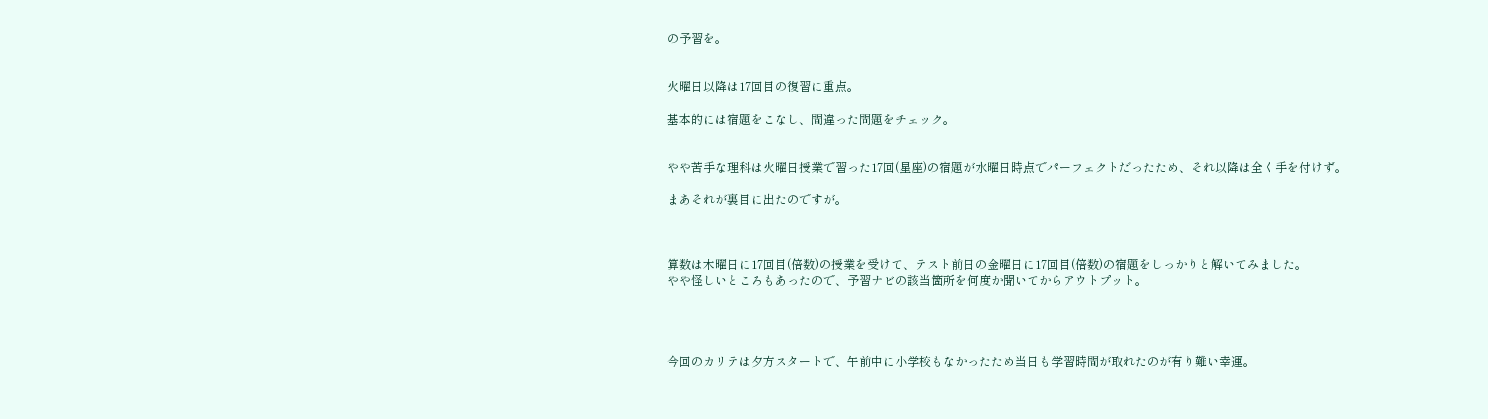の予習を。


火曜日以降は17回目の復習に重点。

基本的には宿題をこなし、間違った問題をチェック。


やや苦手な理科は火曜日授業で習った17回(星座)の宿題が水曜日時点でパーフェクトだったため、それ以降は全く手を付けず。

まあそれが裏目に出たのですが。



算数は木曜日に17回目(倍数)の授業を受けて、テスト前日の金曜日に17回目(倍数)の宿題をしっかりと解いてみました。
やや怪しいところもあったので、予習ナビの該当箇所を何度か聞いてからアウトプット。




今回のカリテは夕方スタートで、午前中に小学校もなかったため当日も学習時間が取れたのが有り難い幸運。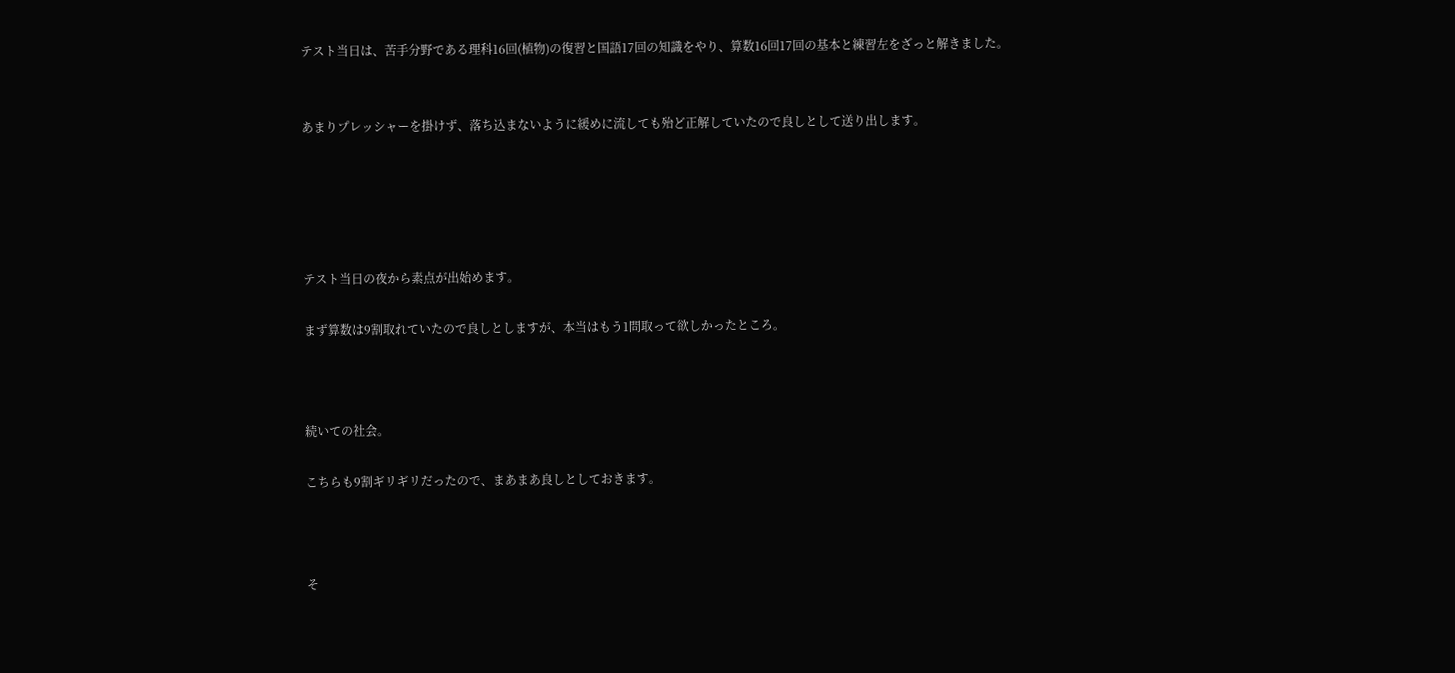テスト当日は、苦手分野である理科16回(植物)の復習と国語17回の知識をやり、算数16回17回の基本と練習左をざっと解きました。


あまりプレッシャーを掛けず、落ち込まないように緩めに流しても殆ど正解していたので良しとして送り出します。





テスト当日の夜から素点が出始めます。

まず算数は9割取れていたので良しとしますが、本当はもう1問取って欲しかったところ。



続いての社会。

こちらも9割ギリギリだったので、まあまあ良しとしておきます。



そ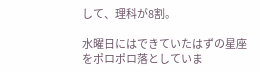して、理科が8割。

水曜日にはできていたはずの星座をポロポロ落としていま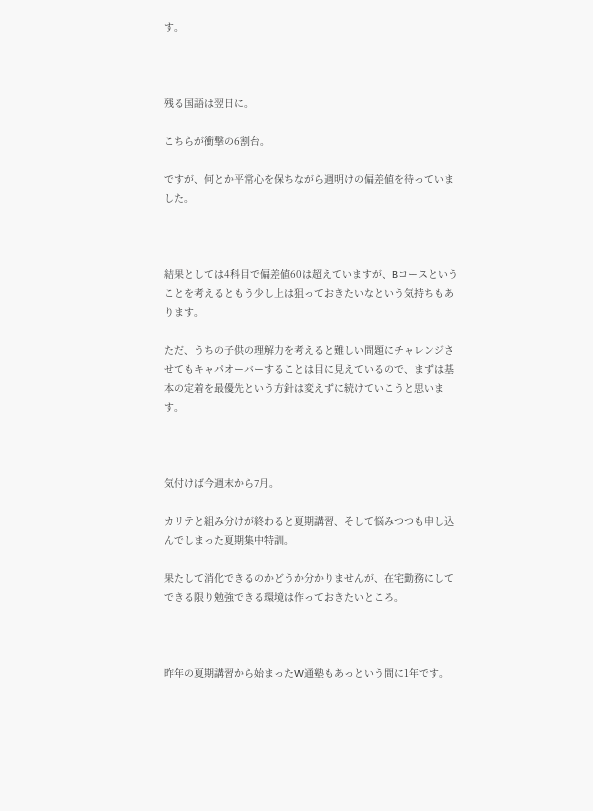す。



残る国語は翌日に。

こちらが衝撃の6割台。

ですが、何とか平常心を保ちながら週明けの偏差値を待っていました。



結果としては4科目で偏差値60は超えていますが、Bコースということを考えるともう少し上は狙っておきたいなという気持ちもあります。

ただ、うちの子供の理解力を考えると難しい問題にチャレンジさせてもキャパオーバーすることは目に見えているので、まずは基本の定着を最優先という方針は変えずに続けていこうと思います。



気付けば今週末から7月。

カリテと組み分けが終わると夏期講習、そして悩みつつも申し込んでしまった夏期集中特訓。

果たして消化できるのかどうか分かりませんが、在宅勤務にしてできる限り勉強できる環境は作っておきたいところ。



昨年の夏期講習から始まったW通塾もあっという間に1年です。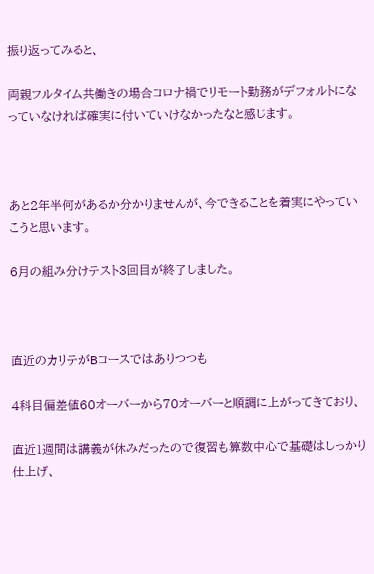振り返ってみると、

両親フルタイム共働きの場合コロナ禍でリモート勤務がデフォルトになっていなければ確実に付いていけなかったなと感じます。



あと2年半何があるか分かりませんが、今できることを着実にやっていこうと思います。

6月の組み分けテスト3回目が終了しました。



直近のカリテがBコースではありつつも

4科目偏差値60オーバーから70オーバーと順調に上がってきており、

直近1週間は講義が休みだったので復習も算数中心で基礎はしっかり仕上げ、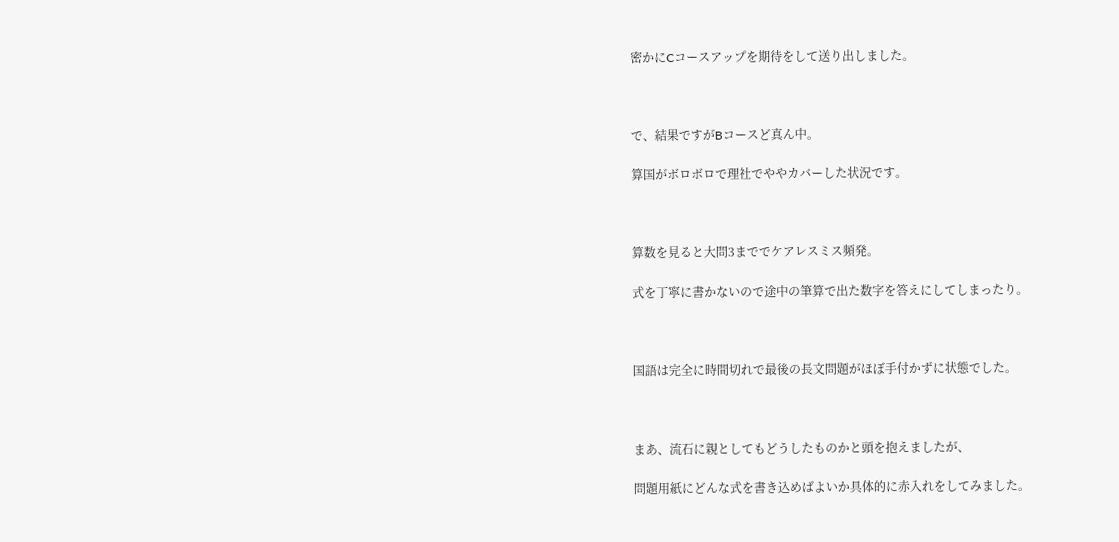密かにCコースアップを期待をして送り出しました。



で、結果ですがBコースど真ん中。

算国がボロボロで理社でややカバーした状況です。



算数を見ると大問3まででケアレスミス頻発。

式を丁寧に書かないので途中の筆算で出た数字を答えにしてしまったり。



国語は完全に時間切れで最後の長文問題がほぼ手付かずに状態でした。



まあ、流石に親としてもどうしたものかと頭を抱えましたが、

問題用紙にどんな式を書き込めばよいか具体的に赤入れをしてみました。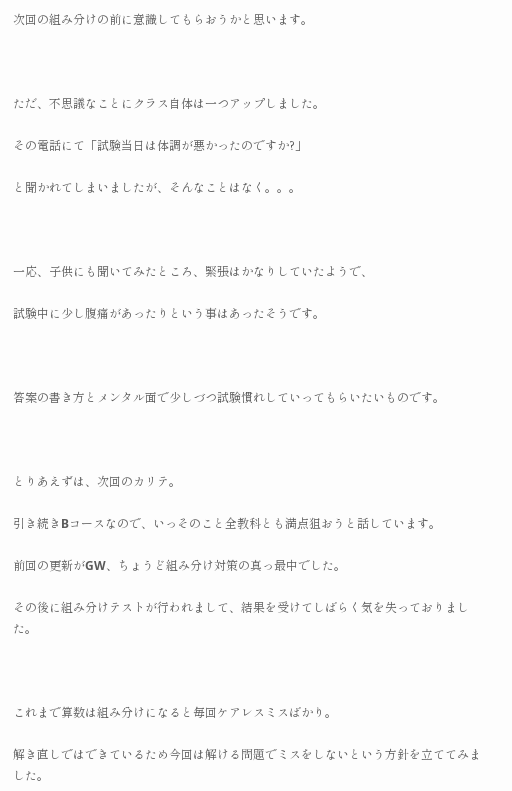次回の組み分けの前に意識してもらおうかと思います。



ただ、不思議なことにクラス自体は一つアップしました。

その電話にて「試験当日は体調が悪かったのですか?」

と聞かれてしまいましたが、そんなことはなく。。。



一応、子供にも聞いてみたところ、緊張はかなりしていたようで、

試験中に少し腹痛があったりという事はあったそうです。



答案の書き方とメンタル面で少しづつ試験慣れしていってもらいたいものです。



とりあえずは、次回のカリテ。

引き続きBコースなので、いっそのこと全教科とも満点狙おうと話しています。

前回の更新がGW、ちょうど組み分け対策の真っ最中でした。

その後に組み分けテストが行われまして、結果を受けてしばらく気を失っておりました。



これまで算数は組み分けになると毎回ケアレスミスばかり。

解き直しではできているため今回は解ける問題でミスをしないという方針を立ててみました。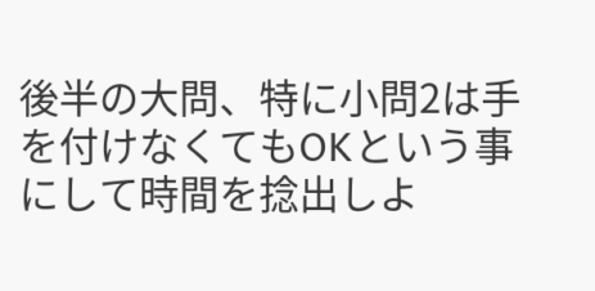後半の大問、特に小問2は手を付けなくてもOKという事にして時間を捻出しよ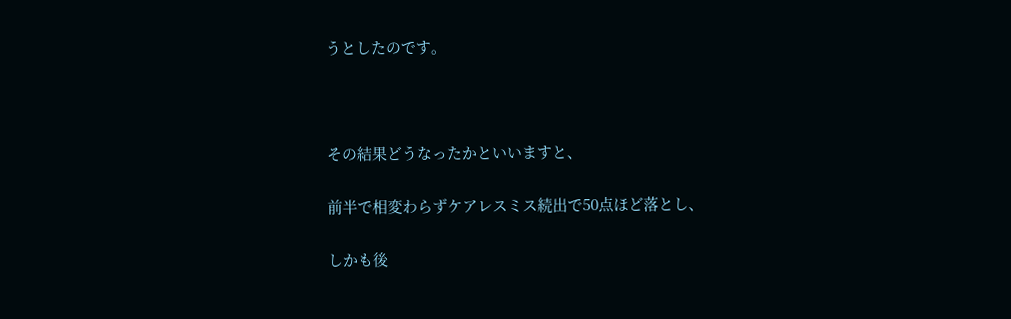うとしたのです。



その結果どうなったかといいますと、

前半で相変わらずケアレスミス続出で50点ほど落とし、

しかも後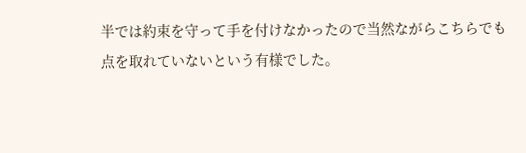半では約束を守って手を付けなかったので当然ながらこちらでも点を取れていないという有様でした。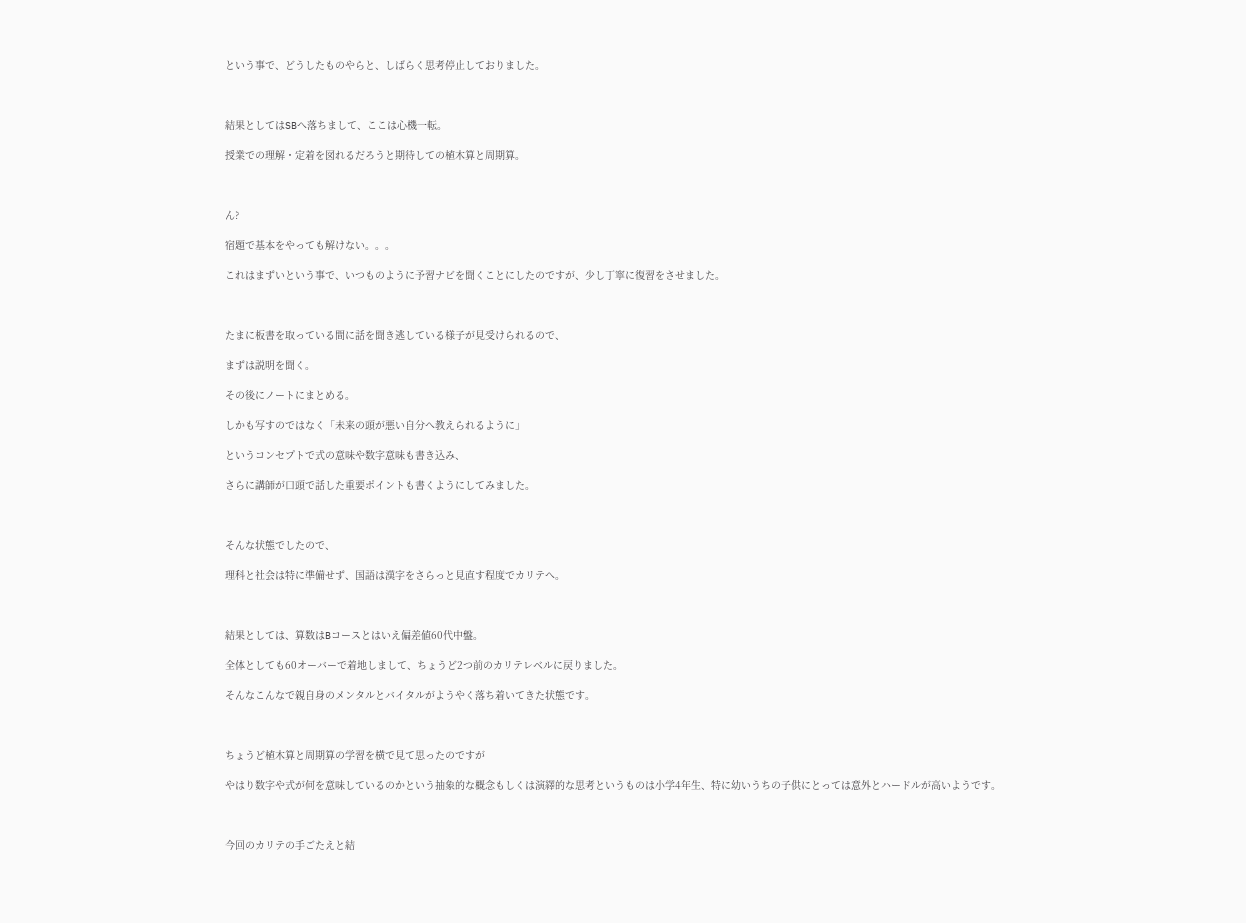という事で、どうしたものやらと、しばらく思考停止しておりました。



結果としてはSBへ落ちまして、ここは心機一転。

授業での理解・定着を図れるだろうと期待しての植木算と周期算。



ん?

宿題で基本をやっても解けない。。。

これはまずいという事で、いつものように予習ナビを聞くことにしたのですが、少し丁寧に復習をさせました。



たまに板書を取っている間に話を聞き逃している様子が見受けられるので、

まずは説明を聞く。

その後にノートにまとめる。

しかも写すのではなく「未来の頭が悪い自分へ教えられるように」

というコンセプトで式の意味や数字意味も書き込み、

さらに講師が口頭で話した重要ポイントも書くようにしてみました。



そんな状態でしたので、

理科と社会は特に準備せず、国語は漢字をさらっと見直す程度でカリテへ。



結果としては、算数はBコースとはいえ偏差値60代中盤。

全体としても60オーバーで着地しまして、ちょうど2つ前のカリテレベルに戻りました。

そんなこんなで親自身のメンタルとバイタルがようやく落ち着いてきた状態です。



ちょうど植木算と周期算の学習を横で見て思ったのですが

やはり数字や式が何を意味しているのかという抽象的な概念もしくは演繹的な思考というものは小学4年生、特に幼いうちの子供にとっては意外とハードルが高いようです。



今回のカリテの手ごたえと結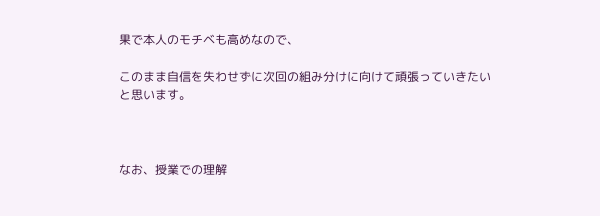果で本人のモチベも高めなので、

このまま自信を失わせずに次回の組み分けに向けて頑張っていきたいと思います。



なお、授業での理解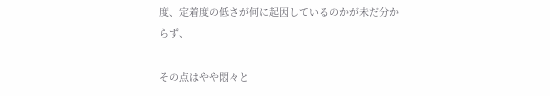度、定着度の低さが何に起因しているのかが未だ分からず、

その点はやや悶々と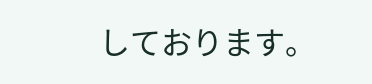しております。